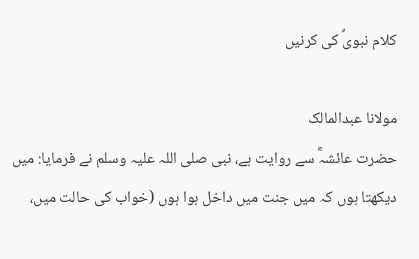کلام نبویؐ کی کرنیں

مولانا عبدالمالک
حضرت عائشہؓ سے روایت ہے، نبی صلی اللہ علیہ وسلم نے فرمایا: میں دیکھتا ہوں کہ میں جنت میں داخل ہوا ہوں (خواب کی حالت میں،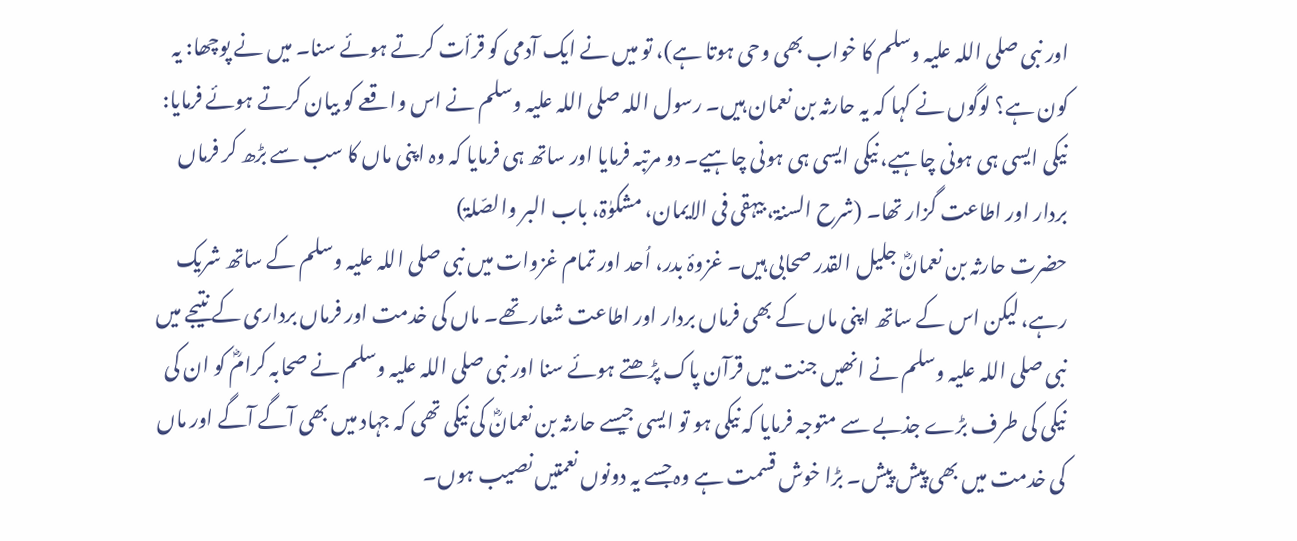اور نبی صلی اللہ علیہ وسلم کا خواب بھی وحی ہوتا ہے)، تو میں نے ایک آدمی کو قرأت کرتے ہوئے سنا۔ میں نے پوچھا: یہ کون ہے؟ لوگوں نے کہا کہ یہ حارثہ بن نعمان ہیں۔ رسول اللہ صلی اللہ علیہ وسلم نے اس واقعے کو بیان کرتے ہوئے فرمایا: نیکی ایسی ہی ہونی چاہیے، نیکی ایسی ہی ہونی چاہیے۔ دو مرتبہ فرمایا اور ساتھ ہی فرمایا کہ وہ اپنی ماں کا سب سے بڑھ کر فرماں بردار اور اطاعت گزار تھا۔ (شرح السنۃ، بیہقی فی الایمان، مشکوٰۃ، باب البر والصّلۃ)
حضرت حارثہ بن نعمانؓ جلیل القدر صحابی ہیں۔ غزوۂ بدر، اُحد اور تمام غزوات میں نبی صلی اللہ علیہ وسلم کے ساتھ شریک رہے، لیکن اس کے ساتھ اپنی ماں کے بھی فرماں بردار اور اطاعت شعار تھے۔ ماں کی خدمت اور فرماں برداری کے نتیجے میں نبی صلی اللہ علیہ وسلم نے انھیں جنت میں قرآن پاک پڑھتے ہوئے سنا اور نبی صلی اللہ علیہ وسلم نے صحابہ کرامؓ کو ان کی نیکی کی طرف بڑے جذبے سے متوجہ فرمایا کہ نیکی ہو تو ایسی جیسے حارثہ بن نعمانؓ کی نیکی تھی کہ جہاد میں بھی آگے آگے اور ماں کی خدمت میں بھی پیش پیش۔ بڑا خوش قسمت ہے وہ جسے یہ دونوں نعمتیں نصیب ہوں۔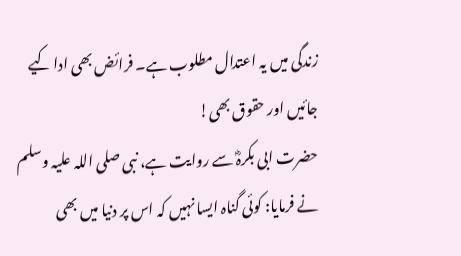زندگی میں یہ اعتدال مطلوب ہے۔ فرائض بھی ادا کیے جائیں اور حقوق بھی!
حضرت ابی بکرہؓ سے روایت ہے، نبی صلی اللہ علیہ وسلم نے فرمایا: کوئی گناہ ایسا نہیں کہ اس پر دنیا میں بھی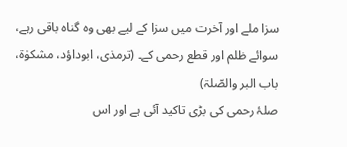سزا ملے اور آخرت میں سزا کے لیے بھی وہ گناہ باقی رہے، سوائے ظلم اور قطع رحمی کے۔ (ترمذی، ابوداؤد، مشکوٰۃ، باب البر والصّلۃ)
صلۂ رحمی کی بڑی تاکید آئی ہے اور اس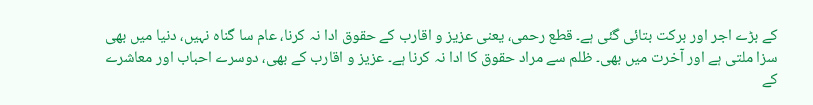کے بڑے اجر اور برکت بتائی گئی ہے۔ قطع رحمی، یعنی عزیز و اقارب کے حقوق ادا نہ کرنا، عام سا گناہ نہیں، دنیا میں بھی سزا ملتی ہے اور آخرت میں بھی۔ ظلم سے مراد حقوق کا ادا نہ کرنا ہے۔ عزیز و اقارب کے بھی، دوسرے احباب اور معاشرے کے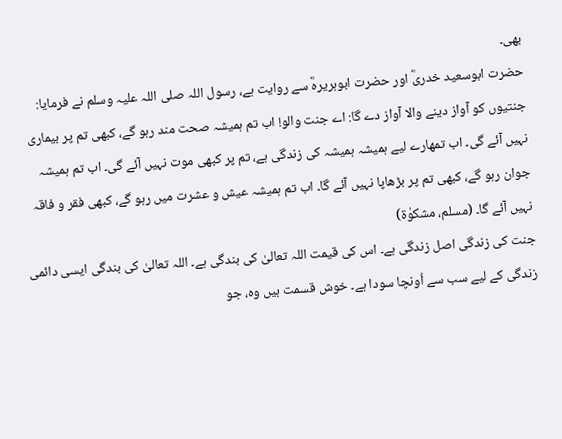بھی۔
حضرت ابوسعید خدریؓ اور حضرت ابوہریرہؓ سے روایت ہے، رسول اللہ صلی اللہ علیہ وسلم نے فرمایا: جنتیوں کو آواز دینے والا آواز دے گا: اے جنت والو! اب تم ہمیشہ صحت مند رہو گے، کبھی تم پر بیماری نہیں آئے گی۔ اب تمھارے لیے ہمیشہ ہمیشہ کی زندگی ہے، تم پر کبھی موت نہیں آئے گی۔ اب تم ہمیشہ جوان رہو گے، کبھی تم پر بڑھاپا نہیں آئے گا۔ اب تم ہمیشہ عیش و عشرت میں رہو گے، کبھی فقر و فاقہ نہیں آئے گا۔ (مسلم، مشکوٰۃ)
جنت کی زندگی اصل زندگی ہے۔ اس کی قیمت اللہ تعالیٰ کی بندگی ہے۔ اللہ تعالیٰ کی بندگی ایسی دائمی زندگی کے لیے سب سے اُونچا سودا ہے۔ خوش قسمت ہیں وہ، جو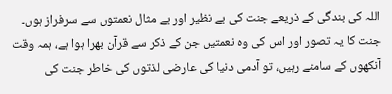اللہ کی بندگی کے ذریعے جنت کی بے نظیر اور بے مثال نعمتوں سے سرفراز ہوں۔ جنت کا یہ تصور اور اس کی وہ نعمتیں جن کے ذکر سے قرآن بھرا ہوا ہے، ہمہ وقت آنکھوں کے سامنے رہیں، تو آدمی دنیا کی عارضی لذتوں کی خاطر جنت کی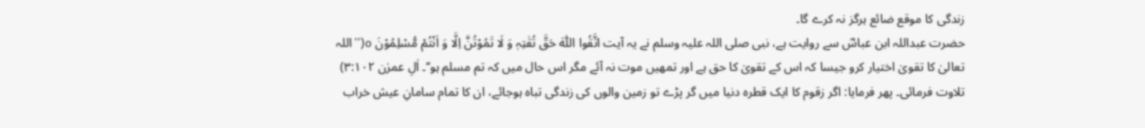زندگی کا موقع ضائع ہرگز نہ کرے گا۔
حضرت عبداللہ ابن عباسؓ سے روایت ہے، نبی صلی اللہ علیہ وسلم نے یہ آیت اتَّقُوا اللّٰہَ حَقَّ تُقٰتِہٖ وَ لَا تَمُوْتُنَّ اِلَّا وَ اَنْتُمْ مُّسْلِمُوْنَ o(’’اللہ تعالیٰ کا تقویٰ اختیار کرو جیسا کہ اس کے تقویٰ کا حق ہے اور تمھیں موت نہ آئے مگر اس حال میں کہ تم مسلم ہو‘‘۔ اٰلِ عمرٰن ۳:۱۰۲) تلاوت فرمائی۔ پھر فرمایا: اگر زقوم کا ایک قطرہ دنیا میں گر پڑے تو زمین والوں کی زندگی تباہ ہوجائے، ان کا تمام سامانِ عیش خراب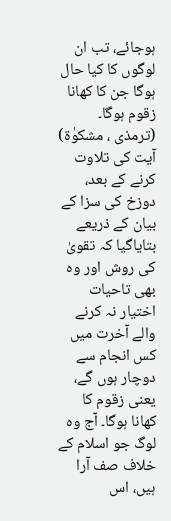ہوجائے، تب ان لوگوں کا کیا حال ہوگا جن کا کھانا زقوم ہوگا۔ (ترمذی ، مشکوٰۃ)
آیت کی تلاوت کرنے کے بعد، دوزخ کی سزا کے بیان کے ذریعے بتایاگیا کہ تقویٰ کی روش اور وہ بھی تاحیات اختیار نہ کرنے والے آخرت میں کس انجام سے دوچار ہوں گے، یعنی زقوم کا کھانا ہوگا۔ آج وہ لوگ جو اسلام کے خلاف صف آرا ہیں، اس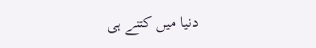دنیا میں کتنے ہی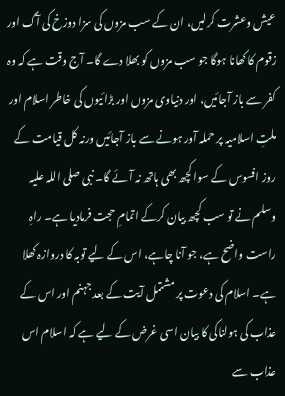عیش وعشرت کرلیں، ان کے سب مزوں کی سزا دوزخ کی آگ اور زقوم کا کھانا ہوگا جو سب مزوں کو بھلا دے گا۔ آج وقت ہے کہ وہ کفر سے باز آجائیں، اور دنیاوی مزوں اور بڑائیوں کی خاطر اسلام اور ملتِ اسلامیہ پر حملہ آور ہونے سے باز آجائیں ورنہ کل قیامت کے روز افسوس کے سوا کچھ بھی ہاتھ نہ آئے گا۔ نبی صلی اللہ علیہ وسلم نے تو سب کچھ بیان کرکے اتمامِ حجت فرمادیا ہے۔ راہِ راست واضح ہے، جو آنا چاہے، اس کے لیے توبہ کا دروازہ کھلا ہے۔ اسلام کی دعوت پر مشتمل آیت کے بعد جہنم اور اس کے عذاب کی ہولناکی کا بیان اسی غرض کے لیے ہے کہ اسلام اس عذاب سے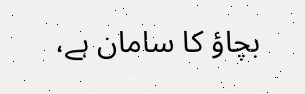بچاؤ کا سامان ہے،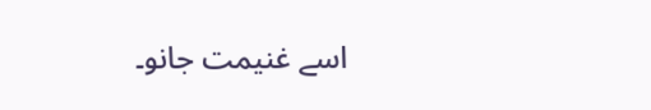اسے غنیمت جانو۔